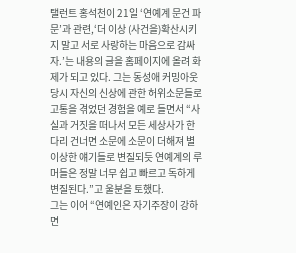탤런트 홍석천이 21일 ‘연예계 문건 파문’과 관련,‘더 이상 (사건을)확산시키지 말고 서로 사랑하는 마음으로 감싸자.’는 내용의 글을 홈페이지에 올려 화제가 되고 있다. 그는 동성애 커밍아웃 당시 자신의 신상에 관한 허위소문들로 고통을 겪었던 경험을 예로 들면서 “사실과 거짓을 떠나서 모든 세상사가 한 다리 건너면 소문에 소문이 더해져 별 이상한 얘기들로 변질되듯 연예계의 루머들은 정말 너무 쉽고 빠르고 독하게 변질된다.”고 울분을 토했다.
그는 이어 “연예인은 자기주장이 강하면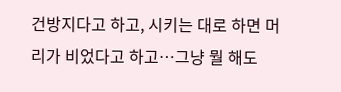건방지다고 하고, 시키는 대로 하면 머리가 비었다고 하고…그냥 뭘 해도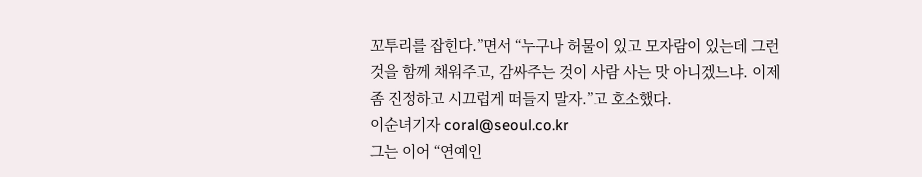꼬투리를 잡힌다.”면서 “누구나 허물이 있고 모자람이 있는데 그런 것을 함께 채워주고, 감싸주는 것이 사람 사는 맛 아니겠느냐. 이제 좀 진정하고 시끄럽게 떠들지 말자.”고 호소했다.
이순녀기자 coral@seoul.co.kr
그는 이어 “연예인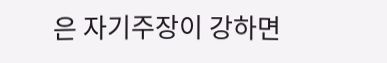은 자기주장이 강하면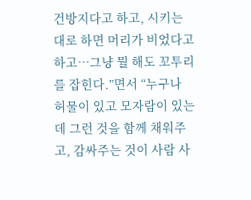건방지다고 하고, 시키는 대로 하면 머리가 비었다고 하고…그냥 뭘 해도 꼬투리를 잡힌다.”면서 “누구나 허물이 있고 모자람이 있는데 그런 것을 함께 채워주고, 감싸주는 것이 사람 사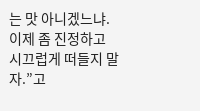는 맛 아니겠느냐. 이제 좀 진정하고 시끄럽게 떠들지 말자.”고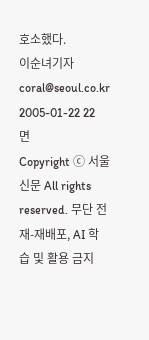호소했다.
이순녀기자 coral@seoul.co.kr
2005-01-22 22면
Copyright ⓒ 서울신문 All rights reserved. 무단 전재-재배포, AI 학습 및 활용 금지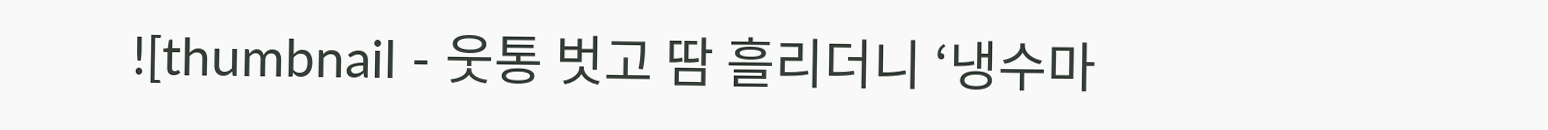![thumbnail - 웃통 벗고 땀 흘리더니 ‘냉수마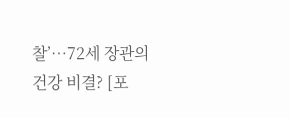찰’…72세 장관의 건강 비결? [포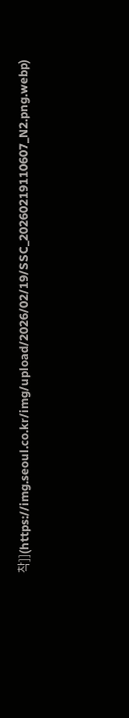착]](https://img.seoul.co.kr/img/upload/2026/02/19/SSC_20260219110607_N2.png.webp)